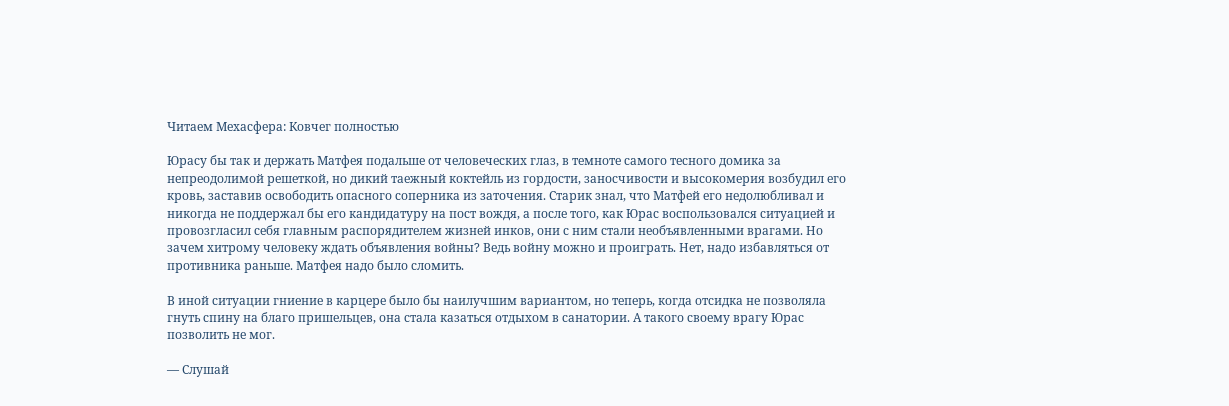Читаем Мехасфера: Ковчег полностью

Юрасу бы так и держать Матфея подальше от человеческих глаз, в темноте самого тесного домика за непреодолимой решеткой, но дикий таежный коктейль из гордости, заносчивости и высокомерия возбудил его кровь, заставив освободить опасного соперника из заточения. Старик знал, что Матфей его недолюбливал и никогда не поддержал бы его кандидатуру на пост вождя, а после того, как Юрас воспользовался ситуацией и провозгласил себя главным распорядителем жизней инков, они с ним стали необъявленными врагами. Но зачем хитрому человеку ждать объявления войны? Ведь войну можно и проиграть. Нет, надо избавляться от противника раньше. Матфея надо было сломить.

В иной ситуации гниение в карцере было бы наилучшим вариантом, но теперь, когда отсидка не позволяла гнуть спину на благо пришельцев, она стала казаться отдыхом в санатории. А такого своему врагу Юрас позволить не мог.

— Слушай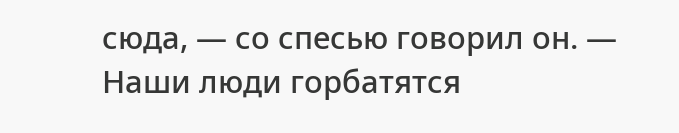сюда, — со спесью говорил он. — Наши люди горбатятся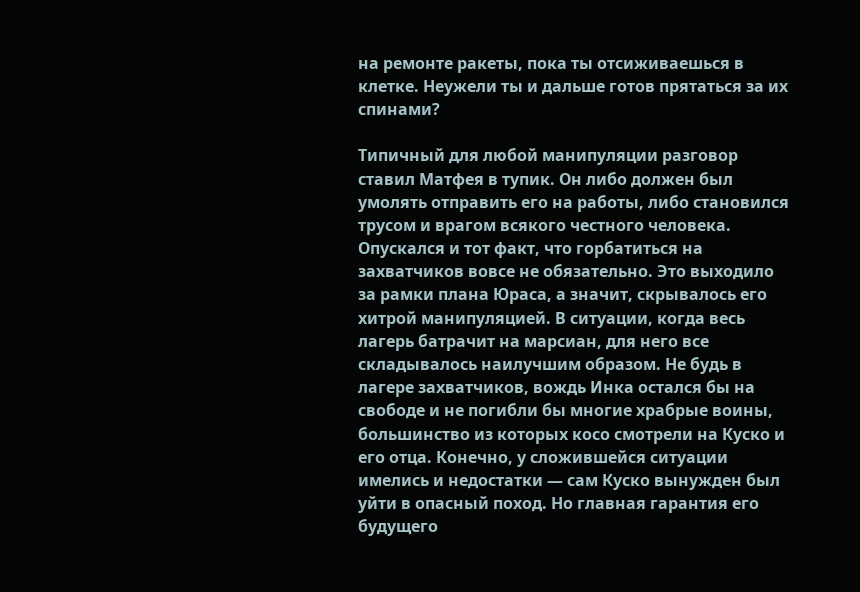на ремонте ракеты, пока ты отсиживаешься в клетке. Неужели ты и дальше готов прятаться за их спинами?

Типичный для любой манипуляции разговор ставил Матфея в тупик. Он либо должен был умолять отправить его на работы, либо становился трусом и врагом всякого честного человека. Опускался и тот факт, что горбатиться на захватчиков вовсе не обязательно. Это выходило за рамки плана Юраса, а значит, скрывалось его хитрой манипуляцией. В ситуации, когда весь лагерь батрачит на марсиан, для него все складывалось наилучшим образом. Не будь в лагере захватчиков, вождь Инка остался бы на свободе и не погибли бы многие храбрые воины, большинство из которых косо смотрели на Куско и его отца. Конечно, у сложившейся ситуации имелись и недостатки — сам Куско вынужден был уйти в опасный поход. Но главная гарантия его будущего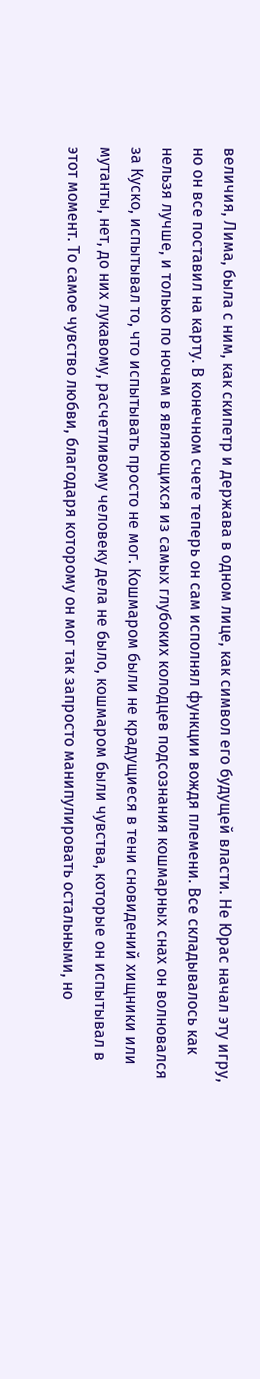величия, Лима, была с ним, как скипетр и держава в одном лице, как символ его будущей власти. Не Юрас начал эту игру, но он все поставил на карту. В конечном счете теперь он сам исполнял функции вождя племени. Все складывалось как нельзя лучше, и только по ночам в являющихся из самых глубоких колодцев подсознания кошмарных снах он волновался за Куско, испытывал то, что испытывать просто не мог. Кошмаром были не крадущиеся в тени сновидений хищники или мутанты, нет, до них лукавому, расчетливому человеку дела не было, кошмаром были чувства, которые он испытывал в этот момент. То самое чувство любви, благодаря которому он мог так запросто манипулировать остальными, но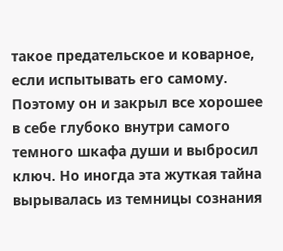такое предательское и коварное, если испытывать его самому. Поэтому он и закрыл все хорошее в себе глубоко внутри самого темного шкафа души и выбросил ключ. Но иногда эта жуткая тайна вырывалась из темницы сознания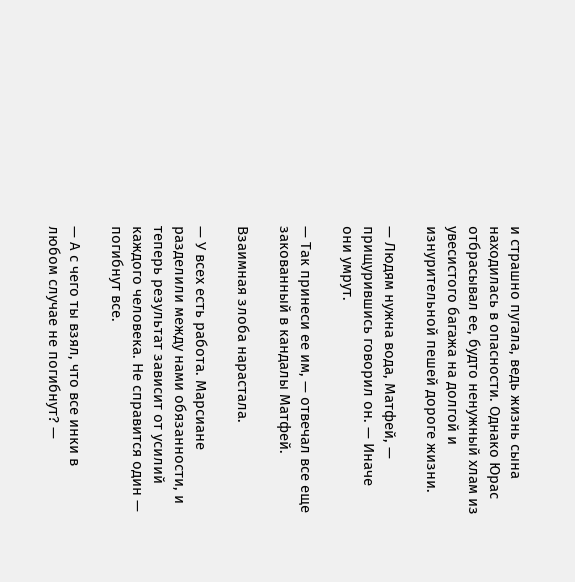и страшно пугала, ведь жизнь сына находилась в опасности. Однако Юрас отбрасывал ее, будто ненужный хлам из увесистого багажа на долгой и изнурительной пешей дороге жизни.

— Людям нужна вода, Матфей, — прищурившись говорил он. — Иначе они умрут.

— Так принеси ее им, — отвечал все еще закованный в кандалы Матфей.

Взаимная злоба нарастала.

— У всех есть работа. Марсиане разделили между нами обязанности, и теперь результат зависит от усилий каждого человека. Не справится один — погибнут все.

— А с чего ты взял, что все инки в любом случае не погибнут? —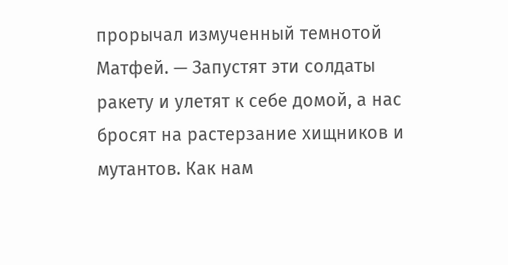прорычал измученный темнотой Матфей. — Запустят эти солдаты ракету и улетят к себе домой, а нас бросят на растерзание хищников и мутантов. Как нам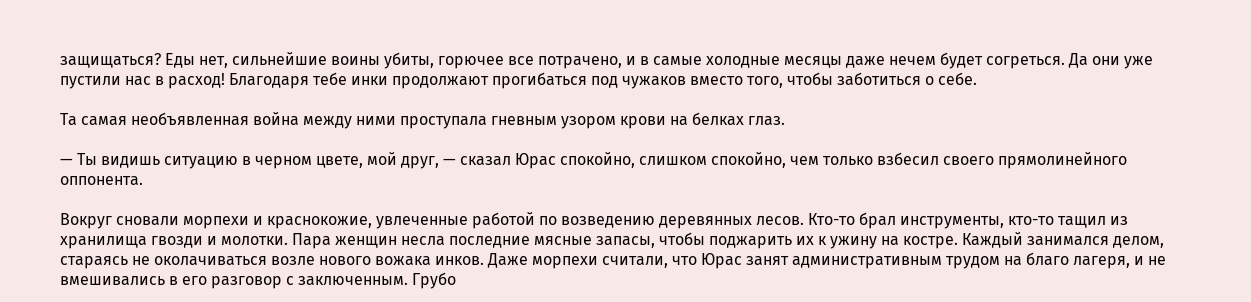защищаться? Еды нет, сильнейшие воины убиты, горючее все потрачено, и в самые холодные месяцы даже нечем будет согреться. Да они уже пустили нас в расход! Благодаря тебе инки продолжают прогибаться под чужаков вместо того, чтобы заботиться о себе.

Та самая необъявленная война между ними проступала гневным узором крови на белках глаз.

— Ты видишь ситуацию в черном цвете, мой друг, — сказал Юрас спокойно, слишком спокойно, чем только взбесил своего прямолинейного оппонента.

Вокруг сновали морпехи и краснокожие, увлеченные работой по возведению деревянных лесов. Кто-то брал инструменты, кто-то тащил из хранилища гвозди и молотки. Пара женщин несла последние мясные запасы, чтобы поджарить их к ужину на костре. Каждый занимался делом, стараясь не околачиваться возле нового вожака инков. Даже морпехи считали, что Юрас занят административным трудом на благо лагеря, и не вмешивались в его разговор с заключенным. Грубо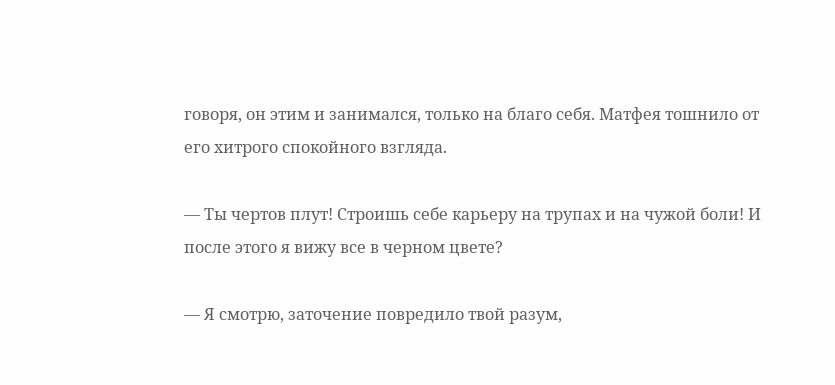говоря, он этим и занимался, только на благо себя. Матфея тошнило от его хитрого спокойного взгляда.

— Ты чертов плут! Строишь себе карьеру на трупах и на чужой боли! И после этого я вижу все в черном цвете?

— Я смотрю, заточение повредило твой разум,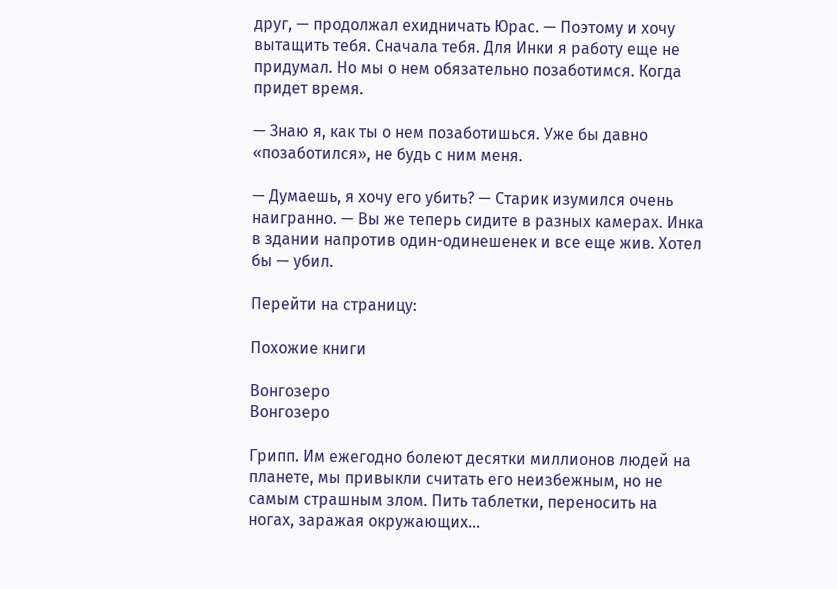друг, — продолжал ехидничать Юрас. — Поэтому и хочу вытащить тебя. Сначала тебя. Для Инки я работу еще не придумал. Но мы о нем обязательно позаботимся. Когда придет время.

— Знаю я, как ты о нем позаботишься. Уже бы давно «позаботился», не будь с ним меня.

— Думаешь, я хочу его убить? — Старик изумился очень наигранно. — Вы же теперь сидите в разных камерах. Инка в здании напротив один-одинешенек и все еще жив. Хотел бы — убил.

Перейти на страницу:

Похожие книги

Вонгозеро
Вонгозеро

Грипп. Им ежегодно болеют десятки миллионов людей на планете, мы привыкли считать его неизбежным, но не самым страшным злом. Пить таблетки, переносить на ногах, заражая окружающих…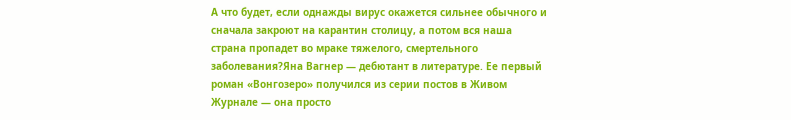А что будет, если однажды вирус окажется сильнее обычного и сначала закроют на карантин столицу, а потом вся наша страна пропадет во мраке тяжелого, смертельного заболевания?Яна Вагнер — дебютант в литературе. Ее первый роман «Вонгозеро» получился из серии постов в Живом Журнале — она просто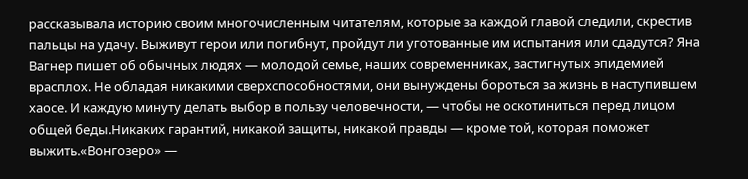рассказывала историю своим многочисленным читателям, которые за каждой главой следили, скрестив пальцы на удачу. Выживут герои или погибнут, пройдут ли уготованные им испытания или сдадутся? Яна Вагнер пишет об обычных людях — молодой семье, наших современниках, застигнутых эпидемией врасплох. Не обладая никакими сверхспособностями, они вынуждены бороться за жизнь в наступившем хаосе. И каждую минуту делать выбор в пользу человечности, — чтобы не оскотиниться перед лицом общей беды.Никаких гарантий, никакой защиты, никакой правды — кроме той, которая поможет выжить.«Вонгозеро» —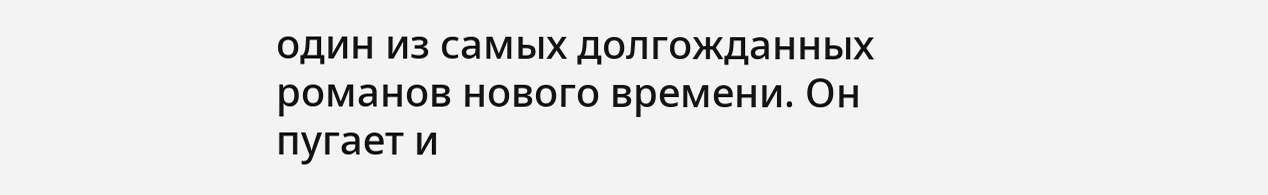один из самых долгожданных романов нового времени. Он пугает и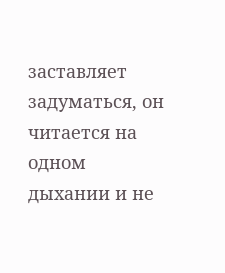заставляет задуматься, он читается на одном дыхании и не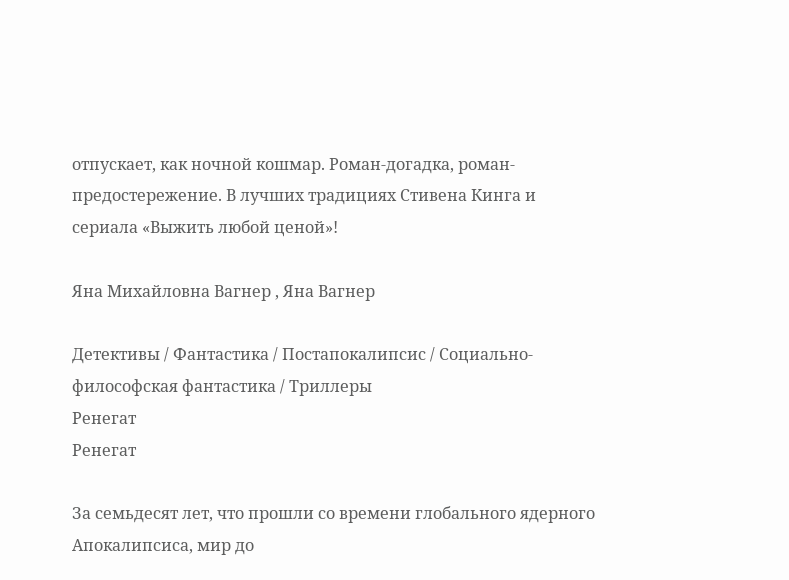отпускает, как ночной кошмар. Роман-догадка, роман-предостережение. В лучших традициях Стивена Кинга и сериала «Выжить любой ценой»!

Яна Михайловна Вагнер , Яна Вагнер

Детективы / Фантастика / Постапокалипсис / Социально-философская фантастика / Триллеры
Ренегат
Ренегат

За семьдесят лет, что прошли со времени глобального ядерного Апокалипсиса, мир до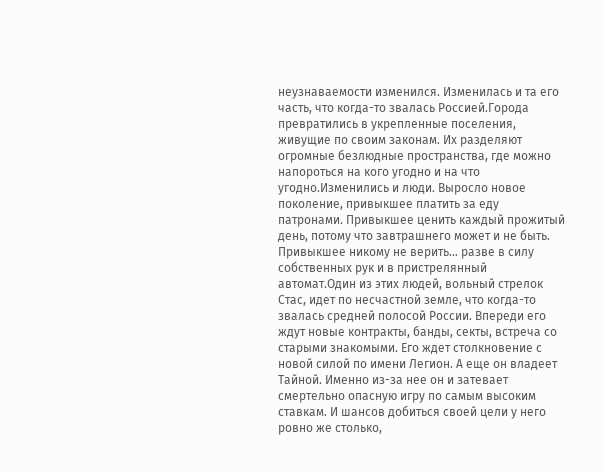неузнаваемости изменился. Изменилась и та его часть, что когда-то звалась Россией.Города превратились в укрепленные поселения, живущие по своим законам. Их разделяют огромные безлюдные пространства, где можно напороться на кого угодно и на что угодно.Изменились и люди. Выросло новое поколение, привыкшее платить за еду патронами. Привыкшее ценить каждый прожитый день, потому что завтрашнего может и не быть. Привыкшее никому не верить… разве в силу собственных рук и в пристрелянный автомат.Один из этих людей, вольный стрелок Стас, идет по несчастной земле, что когда-то звалась средней полосой России. Впереди его ждут новые контракты, банды, секты, встреча со старыми знакомыми. Его ждет столкновение с новой силой по имени Легион. А еще он владеет Тайной. Именно из-за нее он и затевает смертельно опасную игру по самым высоким ставкам. И шансов добиться своей цели у него ровно же столько,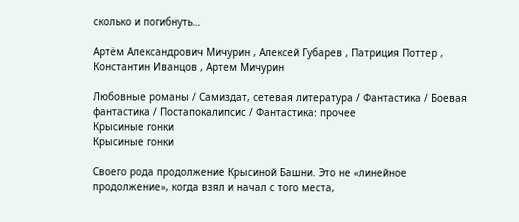сколько и погибнуть…

Артём Александрович Мичурин , Алексей Губарев , Патриция Поттер , Константин Иванцов , Артем Мичурин

Любовные романы / Самиздат, сетевая литература / Фантастика / Боевая фантастика / Постапокалипсис / Фантастика: прочее
Крысиные гонки
Крысиные гонки

Своего рода продолжение Крысиной Башни. Это не «линейное продолжение», когда взял и начал с того места,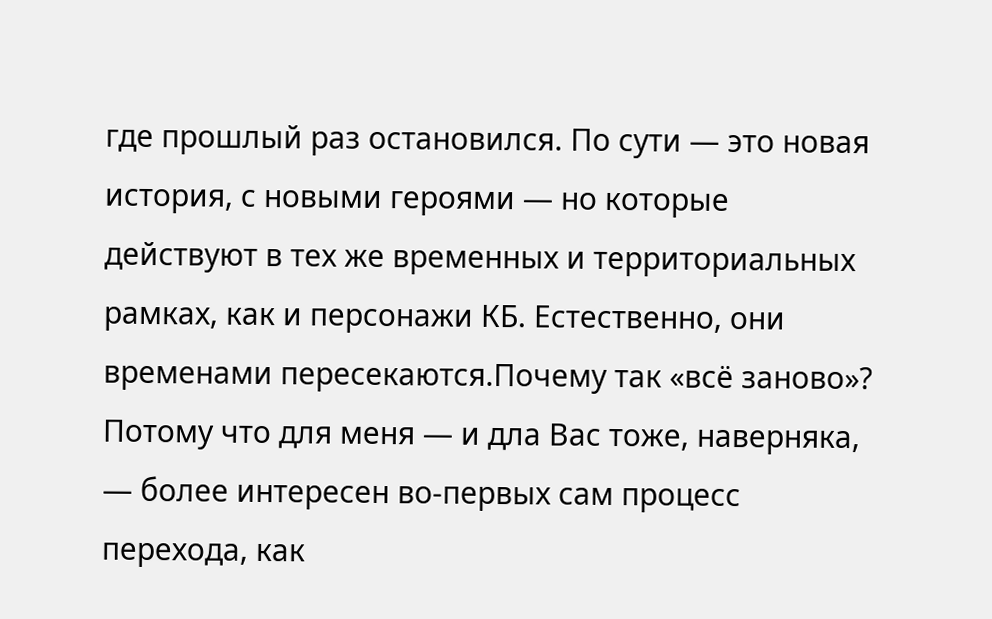где прошлый раз остановился. По сути — это новая история, с новыми героями — но которые действуют в тех же временных и территориальных рамках, как и персонажи КБ. Естественно, они временами пересекаются.Почему так «всё заново»? Потому что для меня — и дла Вас тоже, наверняка, — более интересен во-первых сам процесс перехода, как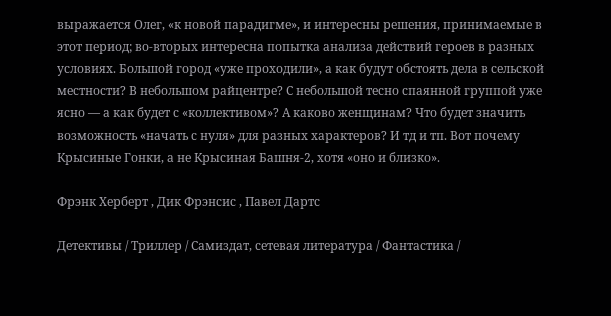выражается Олег, «к новой парадигме», и интересны решения, принимаемые в этот период; во-вторых интересна попытка анализа действий героев в разных условиях. Большой город «уже проходили», а как будут обстоять дела в сельской местности? В небольшом райцентре? С небольшой тесно спаянной группой уже ясно — а как будет с «коллективом»? А каково женщинам? Что будет значить возможность «начать с нуля» для разных характеров? И тд и тп. Вот почему Крысиные Гонки, а не Крысиная Башня-2, хотя «оно и близко».

Фрэнк Херберт , Дик Фрэнсис , Павел Дартс

Детективы / Триллер / Самиздат, сетевая литература / Фантастика /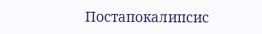Постапокалипсис